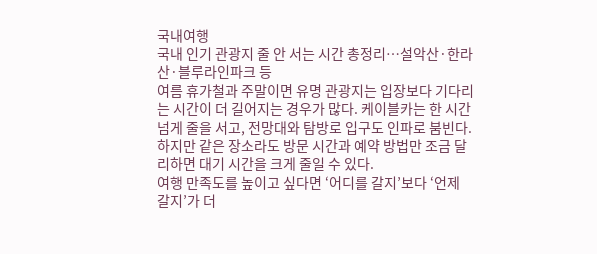국내여행
국내 인기 관광지 줄 안 서는 시간 총정리…설악산·한라산·블루라인파크 등
여름 휴가철과 주말이면 유명 관광지는 입장보다 기다리는 시간이 더 길어지는 경우가 많다. 케이블카는 한 시간 넘게 줄을 서고, 전망대와 탐방로 입구도 인파로 붐빈다. 하지만 같은 장소라도 방문 시간과 예약 방법만 조금 달리하면 대기 시간을 크게 줄일 수 있다.
여행 만족도를 높이고 싶다면 ‘어디를 갈지’보다 ‘언제 갈지’가 더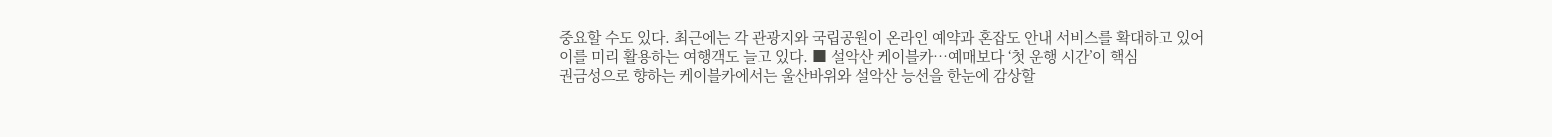중요할 수도 있다. 최근에는 각 관광지와 국립공원이 온라인 예약과 혼잡도 안내 서비스를 확대하고 있어 이를 미리 활용하는 여행객도 늘고 있다. ■ 설악산 케이블카…예매보다 ‘첫 운행 시간’이 핵심
권금성으로 향하는 케이블카에서는 울산바위와 설악산 능선을 한눈에 감상할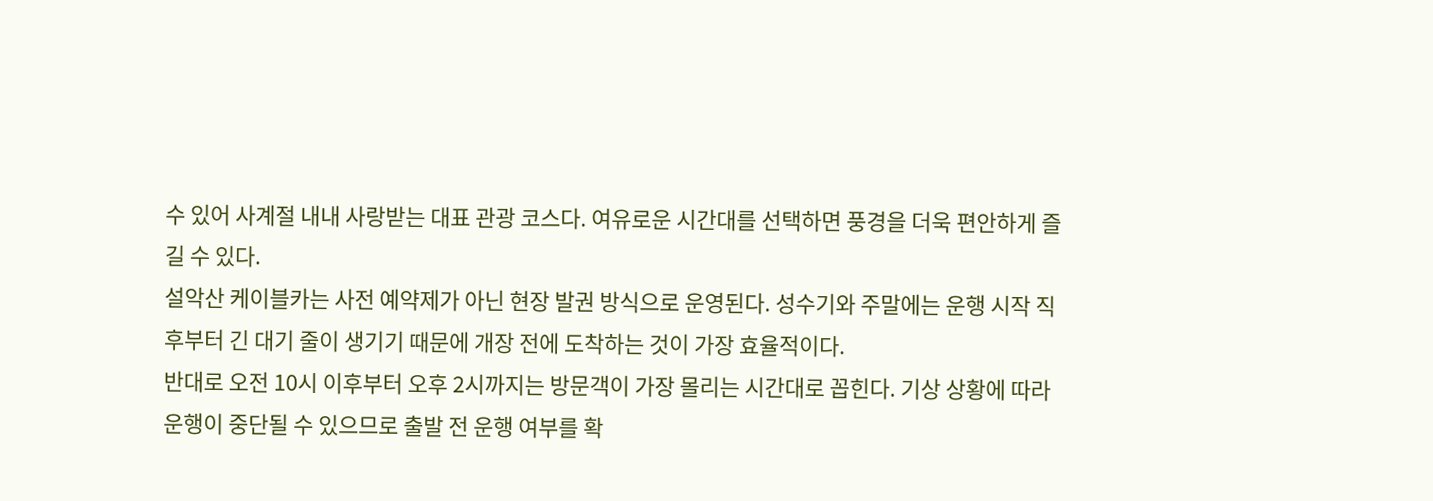수 있어 사계절 내내 사랑받는 대표 관광 코스다. 여유로운 시간대를 선택하면 풍경을 더욱 편안하게 즐길 수 있다.
설악산 케이블카는 사전 예약제가 아닌 현장 발권 방식으로 운영된다. 성수기와 주말에는 운행 시작 직후부터 긴 대기 줄이 생기기 때문에 개장 전에 도착하는 것이 가장 효율적이다.
반대로 오전 10시 이후부터 오후 2시까지는 방문객이 가장 몰리는 시간대로 꼽힌다. 기상 상황에 따라 운행이 중단될 수 있으므로 출발 전 운행 여부를 확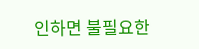인하면 불필요한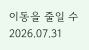이동을 줄일 수
2026.07.31